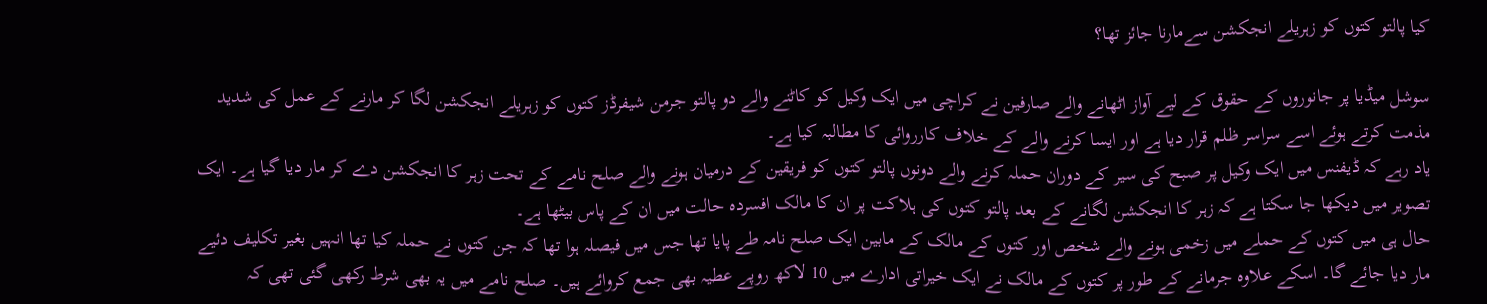کیا پالتو کتوں کو زہریلے انجکشن سےمارنا جائز تھا؟

سوشل میڈیا پر جانوروں کے حقوق کے لیے آواز اٹھانے والے صارفین نے کراچی میں ایک وکیل کو کاٹنے والے دو پالتو جرمن شیفرڈز کتوں کو زہریلے انجکشن لگا کر مارنے کے عمل کی شدید مذمت کرتے ہوئے اسے سراسر ظلم قرار دیا ہے اور ایسا کرنے والے کے خلاف کارروائی کا مطالبہ کیا ہے۔
یاد رہے کہ ڈیفنس میں ایک وکیل پر صبح کی سیر کے دوران حملہ کرنے والے دونوں پالتو کتوں کو فریقین کے درمیان ہونے والے صلح نامے کے تحت زہر کا انجکشن دے کر مار دیا گیا ہے۔ ایک تصویر میں دیکھا جا سکتا ہے کہ زہر کا انجکشن لگانے کے بعد پالتو کتوں کی ہلاکت پر ان کا مالک افسردہ حالت میں ان کے پاس بیٹھا ہے۔
حال ہی میں کتوں کے حملے میں زخمی ہونے والے شخص اور کتوں کے مالک کے مابین ایک صلح نامہ طے پایا تھا جس میں فیصلہ ہوا تھا کہ جن کتوں نے حملہ کیا تھا انہیں بغیر تکلیف دئیے مار دیا جائے گا۔ اسکے علاوہ جرمانے کے طور پر کتوں کے مالک نے ایک خیراتی ادارے میں 10 لاکھ روپے عطیہ بھی جمع کروائے ہیں۔ صلح نامے میں یہ بھی شرط رکھی گئی تھی کہ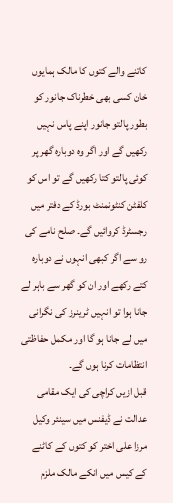کاتنے والے کتوں کا مالک ہمایوں خان کسی بھی خطرناک جانور کو بطور پالتو جانور اپنے پاس نہیں رکھیں گے اور اگر وہ دوبارہ گھر پر کوئی پالتو کتا رکھیں گے تو اس کو کلفٹن کنٹونمنٹ بورڈ کے دفتر میں رجسٹرڈ کروائیں گے۔ صلح نامے کی رو سے اگر کبھی انہوں نے دوبارہ کتے رکھے اور ان کو گھر سے باہر لے جانا ہوا تو انہیں ٹرینرز کی نگرانی میں لے جانا ہو گا اور مکمل حفاظتی انتظامات کرنا ہوں گے۔
قبل ازیں کراچی کی ایک مقامی عدالت نے ڈیفنس میں سینئر وکیل مرزا علی اختر کو کتوں کے کاٹنے کے کیس میں انکے مالک ملزم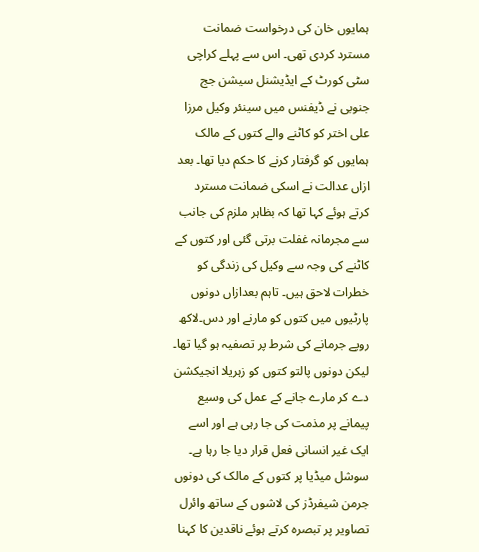ہمایوں خان کی درخواست ضمانت مسترد کردی تھی۔ اس سے پہلے کراچی سٹی کورٹ کے ایڈیشنل سیشن جج جنوبی نے ڈیفنس میں سینئر وکیل مرزا علی اختر کو کاٹنے والے کتوں کے مالک ہمایوں کو گرفتار کرنے کا حکم دیا تھا۔ بعد ازاں عدالت نے اسکی ضمانت مسترد کرتے ہوئے کہا تھا کہ بظاہر ملزم کی جانب سے مجرمانہ غفلت برتی گئی اور کتوں کے کاٹنے کی وجہ سے وکیل کی زندگی کو خطرات لاحق ہیں۔ تاہم بعدازاں دونوں پارٹیوں میں کتوں کو مارنے اور دس۔لاکھ روپے جرمانے کی شرط پر تصفیہ ہو گیا تھا۔
لیکن دونوں پالتو کتوں کو زہریلا انجیکشن دے کر مارے جانے کے عمل کی وسیع پیمانے پر مذمت کی جا رہی ہے اور اسے ایک غیر انسانی فعل قرار دیا جا رہا ہے۔ سوشل میڈیا پر کتوں کے مالک کی دونوں جرمن شیفرڈز کی لاشوں کے ساتھ وائرل تصاویر پر تبصرہ کرتے ہوئے ناقدین کا کہنا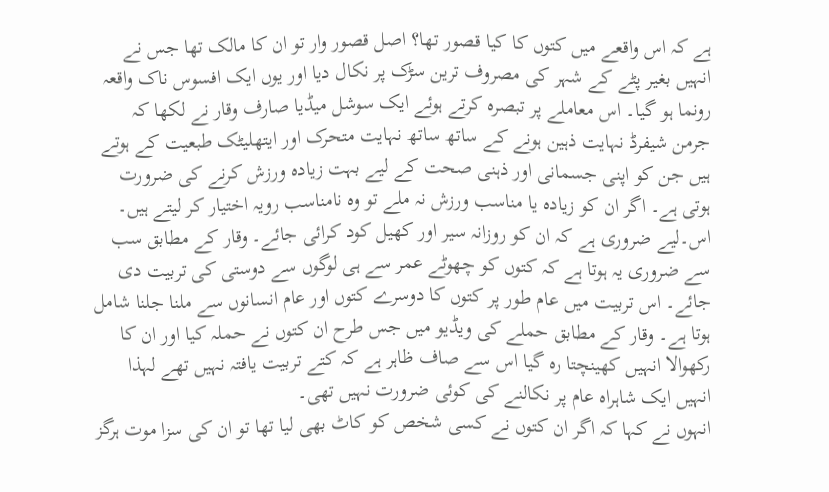ہے کہ اس واقعے میں کتوں کا کیا قصور تھا؟ اصل قصور وار تو ان کا مالک تھا جس نے انہیں بغیر پٹے کے شہر کی مصروف ترین سڑک پر نکال دیا اور یوں ایک افسوس ناک واقعہ رونما ہو گیا۔ اس معاملے پر تبصرہ کرتے ہوئے ایک سوشل میڈیا صارف وقار نے لکھا کہ جرمن شیفرڈ نہایت ذہین ہونے کے ساتھ ساتھ نہایت متحرک اور ایتھلیٹک طبعیت کے ہوتے ہیں جن کو اپنی جسمانی اور ذہنی صحت کے لیے بہت زیادہ ورزش کرنے کی ضرورت ہوتی ہے۔ اگر ان کو زیادہ یا مناسب ورزش نہ ملے تو وہ نامناسب رویہ اختیار کر لیتے ہیں۔ اس۔لیے ضروری ہے کہ ان کو روزانہ سیر اور کھیل کود کرائی جائے۔ وقار کے مطابق سب سے ضروری یہ ہوتا ہے کہ کتوں کو چھوٹے عمر سے ہی لوگوں سے دوستی کی تربیت دی جائے۔ اس تربیت میں عام طور پر کتوں کا دوسرے کتوں اور عام انسانوں سے ملنا جلنا شامل ہوتا ہے۔ وقار کے مطابق حملے کی ویڈیو میں جس طرح ان کتوں نے حملہ کیا اور ان کا رکھوالا انہیں کھینچتا رہ گیا اس سے صاف ظاہر ہے کہ کتے تربیت یافتہ نہیں تھے لہذا انہیں ایک شاہراہ عام پر نکالنے کی کوئی ضرورت نہیں تھی۔
انہوں نے کہا کہ اگر ان کتوں نے کسی شخص کو کاٹ بھی لیا تھا تو ان کی سزا موت ہرگز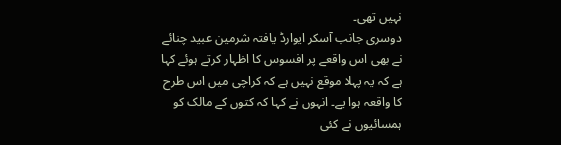نہیں تھی۔
دوسری جانب آسکر ایوارڈ یافتہ شرمین عبید چنائے نے بھی اس واقعے پر افسوس کا اظہار کرتے ہوئے کہا ہے کہ یہ پہلا موقع نہیں ہے کہ کراچی میں اس طرح کا واقعہ ہوا یے۔ انہوں نے کہا کہ کتوں کے مالک کو ہمسائیوں نے کئی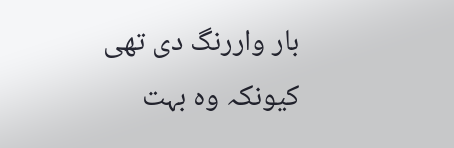بار واررنگ دی تھی کیونکہ وہ بہت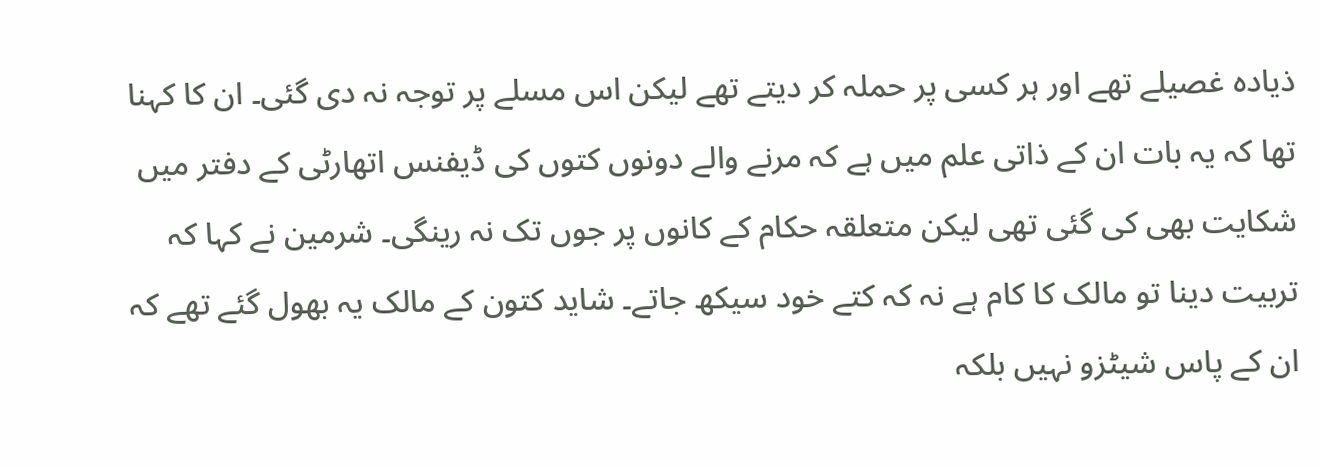ذیادہ غصیلے تھے اور ہر کسی پر حملہ کر دیتے تھے لیکن اس مسلے پر توجہ نہ دی گئی۔ ان کا کہنا تھا کہ یہ بات ان کے ذاتی علم میں ہے کہ مرنے والے دونوں کتوں کی ڈیفنس اتھارٹی کے دفتر میں شکایت بھی کی گئی تھی لیکن متعلقہ حکام کے کانوں پر جوں تک نہ رینگی۔ شرمین نے کہا کہ تربیت دینا تو مالک کا کام ہے نہ کہ کتے خود سیکھ جاتے۔ شاید کتون کے مالک یہ بھول گئے تھے کہ ان کے پاس شیٹزو نہیں بلکہ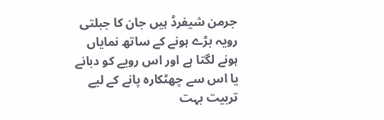جرمن شیفرڈ ہیں جان کا جبلتی رویہ بڑے ہونے کے ساتھ نمایاں ہونے لگتا ہے اور اس رویے کو دبانے یا اس سے چھٹکارہ پانے کے لیے تربیت بہت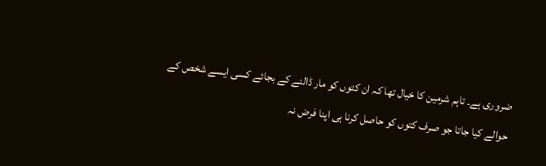ضروری ہے۔ تاہم شرمین کا خیال تھا کہ ان کتوں کو مار ڈالنے کے بجائے کسی ایسے شخص کے حوالے کیا جاتا جو صرف کتوں کو حاصل کرنا ہی اپنا فرض نہ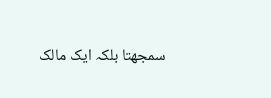سمجھتا بلکہ ایک مالک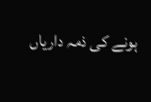ہونے کی ذمہ داریاں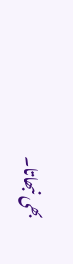بھی نبھاتا۔